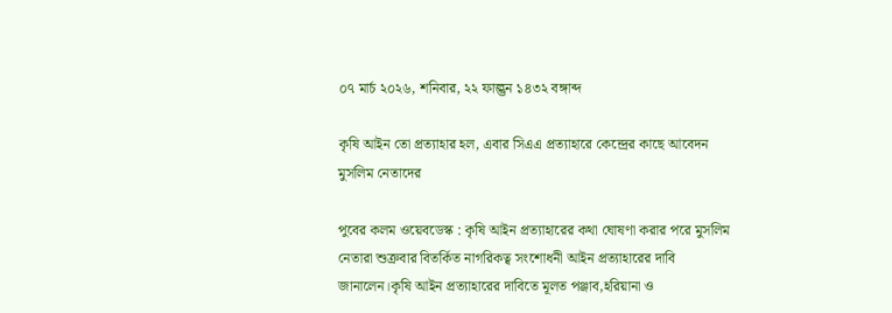০৭ মার্চ ২০২৬, শনিবার, ২২ ফাল্গুন ১৪৩২ বঙ্গাব্দ

কৃষি আইন তো প্রত্যাহার হল, এবার সিএএ প্রত্যাহারে কেন্দ্রের কাছে আবেদন মুসলিম নেতাদের

পুবের কলম ওয়েবডেস্ক : কৃষি আইন প্রত্যাহারের কথা ঘোষণা করার পরে মুসলিম নেতারা শুক্রবার বিতর্কিত নাগরিকত্ব সংশোধনী আইন প্রত্যাহারের দাবি জানালেন।কৃষি আইন প্রত্যাহারের দাবিতে মূলত পঞ্জাব,হরিয়ানা ও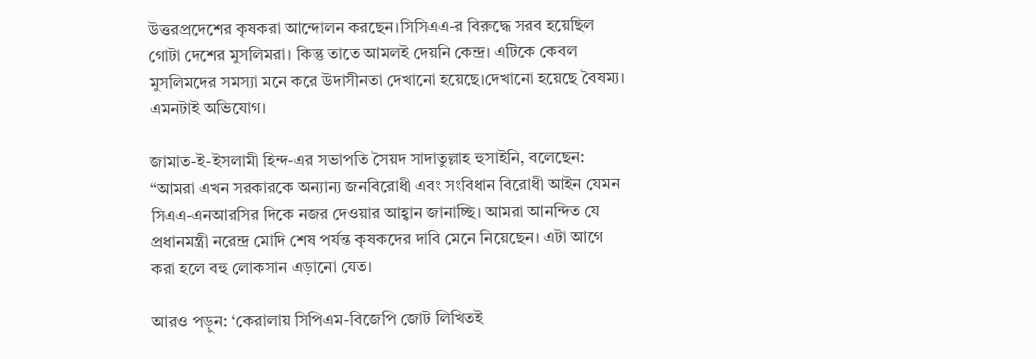উত্তরপ্রদেশের কৃষকরা আন্দোলন করছেন।সিসিএএ-র বিরুদ্ধে সরব হয়েছিল গোটা দেশের মুসলিমরা। কিন্তু তাতে আমলই দেয়নি কেন্দ্র। এটিকে কেবল মুসলিমদের সমস্যা মনে করে উদাসীনতা দেখানো হয়েছে।দেখানো হয়েছে বৈষম্য। এমনটাই অভিযোগ।

জামাত-ই-ইসলামী হিন্দ-এর সভাপতি সৈয়দ সাদাতুল্লাহ হুসাইনি, বলেছেন: “আমরা এখন সরকারকে অন্যান্য জনবিরোধী এবং সংবিধান বিরোধী আইন যেমন সিএএ-এনআরসির দিকে নজর দেওয়ার আহ্বান জানাচ্ছি। আমরা আনন্দিত যে প্রধানমন্ত্রী নরেন্দ্র মোদি শেষ পর্যন্ত কৃষকদের দাবি মেনে নিয়েছেন। এটা আগে করা হলে বহু লোকসান এড়ানো যেত।

আরও পড়ুন: ‘কেরালায় সিপিএম-বিজেপি জোট লিখিতই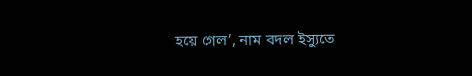হয়ে গেল’, নাম বদল ইস্যুতে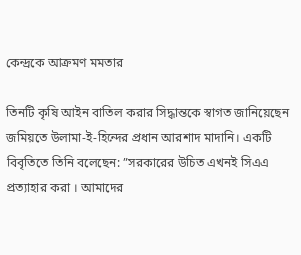কেন্দ্রকে আক্রমণ মমতার

তিনটি কৃষি আইন বাতিল করার সিদ্ধান্তকে স্বাগত জানিয়েছেন জমিয়তে উলামা-ই-হিন্দের প্রধান আরশাদ মাদানি। একটি বিবৃতিতে তিনি বলেছেন: ”সরকারের উচিত এখনই সিএএ প্রত্যাহার করা । আমাদের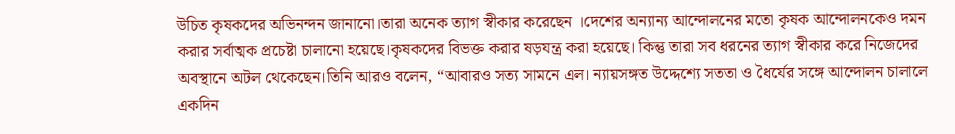উচিত কৃষকদের অভিনন্দন জানানো।তারা অনেক ত্যাগ স্বীকার করেছেন ।দেশের অন্যান্য আন্দোলনের মতো কৃষক আন্দোলনকেও দমন করার সর্বাত্মক প্রচেষ্টা চালানো হয়েছে।কৃষকদের বিভক্ত করার ষড়যন্ত্র করা হয়েছে। কিন্তু তারা সব ধরনের ত্যাগ স্বীকার করে নিজেদের অবস্থানে অটল থেকেছেন।তিনি আরও বলেন, “আবারও সত্য সামনে এল। ন্যায়সঙ্গত উদ্দেশ্যে সততা ও ধৈর্যের সঙ্গে আন্দোলন চালালে একদিন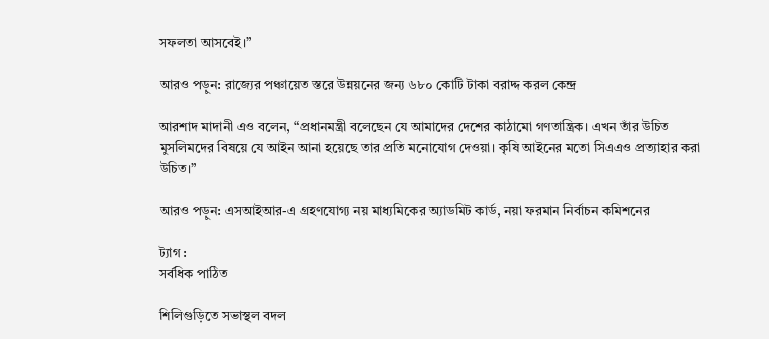সফলতা আসবেই।”

আরও পড়ুন: রাজ্যের পঞ্চায়েত স্তরে উন্নয়নের জন্য ৬৮০ কোটি টাকা বরাদ্দ করল কেন্দ্র

আরশাদ মাদানী এও বলেন, “প্রধানমন্ত্রী বলেছেন যে আমাদের দেশের কাঠামো গণতান্ত্রিক। এখন তাঁর উচিত মুসলিমদের বিষয়ে যে আইন আনা হয়েছে তার প্রতি মনোযোগ দেওয়া। কৃষি আইনের মতো সিএএও প্রত্যাহার করা উচিত।”

আরও পড়ুন: এসআইআর-এ গ্রহণযোগ্য নয় মাধ্যমিকের অ্যাডমিট কার্ড, নয়া ফরমান নির্বাচন কমিশনের

ট্যাগ :
সর্বধিক পাঠিত

শিলিগুড়িতে সভাস্থল বদল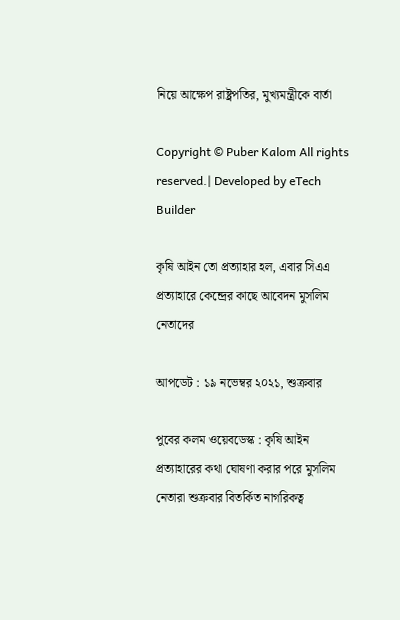নিয়ে আক্ষেপ রাষ্ট্রপতির, মুখ্যমন্ত্রীকে বার্তা

Copyright © Puber Kalom All rights reserved.| Developed by eTech Builder

কৃষি আইন তো প্রত্যাহার হল, এবার সিএএ প্রত্যাহারে কেন্দ্রের কাছে আবেদন মুসলিম নেতাদের

আপডেট : ১৯ নভেম্বর ২০২১, শুক্রবার

পুবের কলম ওয়েবডেস্ক : কৃষি আইন প্রত্যাহারের কথা ঘোষণা করার পরে মুসলিম নেতারা শুক্রবার বিতর্কিত নাগরিকত্ব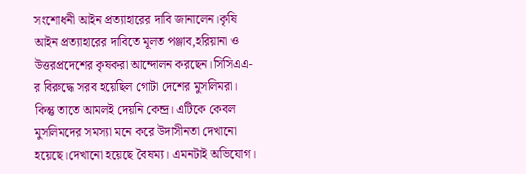সংশোধনী আইন প্রত্যাহারের দাবি জানালেন।কৃষি আইন প্রত্যাহারের দাবিতে মূলত পঞ্জাব,হরিয়ানা ও উত্তরপ্রদেশের কৃষকরা আন্দোলন করছেন।সিসিএএ-র বিরুদ্ধে সরব হয়েছিল গোটা দেশের মুসলিমরা। কিন্তু তাতে আমলই দেয়নি কেন্দ্র। এটিকে কেবল মুসলিমদের সমস্যা মনে করে উদাসীনতা দেখানো হয়েছে।দেখানো হয়েছে বৈষম্য। এমনটাই অভিযোগ।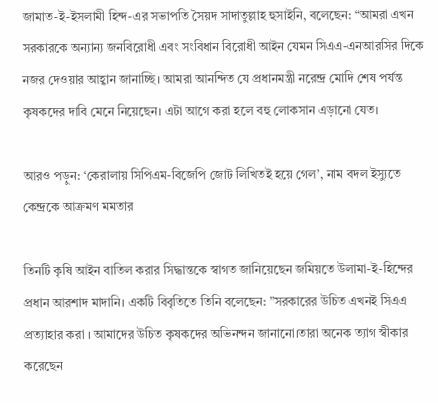জামাত-ই-ইসলামী হিন্দ-এর সভাপতি সৈয়দ সাদাতুল্লাহ হুসাইনি, বলেছেন: “আমরা এখন সরকারকে অন্যান্য জনবিরোধী এবং সংবিধান বিরোধী আইন যেমন সিএএ-এনআরসির দিকে নজর দেওয়ার আহ্বান জানাচ্ছি। আমরা আনন্দিত যে প্রধানমন্ত্রী নরেন্দ্র মোদি শেষ পর্যন্ত কৃষকদের দাবি মেনে নিয়েছেন। এটা আগে করা হলে বহু লোকসান এড়ানো যেত।

আরও পড়ুন: ‘কেরালায় সিপিএম-বিজেপি জোট লিখিতই হয়ে গেল’, নাম বদল ইস্যুতে কেন্দ্রকে আক্রমণ মমতার

তিনটি কৃষি আইন বাতিল করার সিদ্ধান্তকে স্বাগত জানিয়েছেন জমিয়তে উলামা-ই-হিন্দের প্রধান আরশাদ মাদানি। একটি বিবৃতিতে তিনি বলেছেন: ”সরকারের উচিত এখনই সিএএ প্রত্যাহার করা । আমাদের উচিত কৃষকদের অভিনন্দন জানানো।তারা অনেক ত্যাগ স্বীকার করেছেন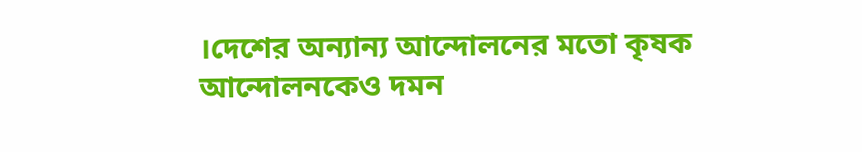।দেশের অন্যান্য আন্দোলনের মতো কৃষক আন্দোলনকেও দমন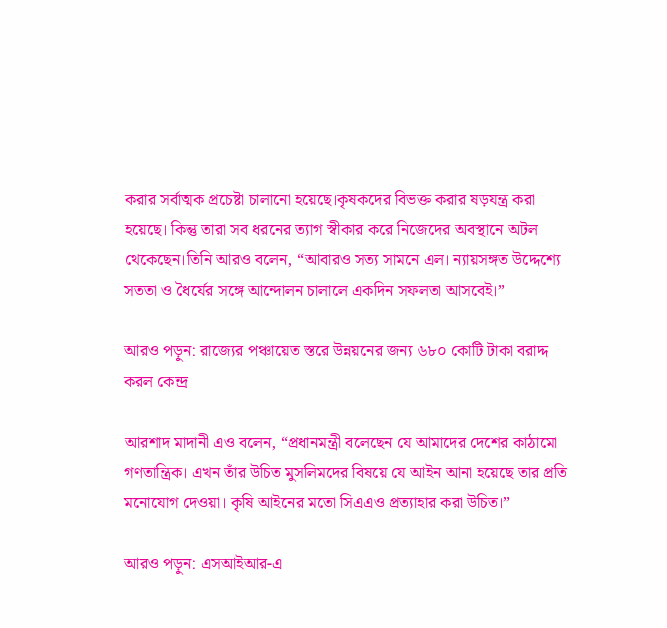করার সর্বাত্মক প্রচেষ্টা চালানো হয়েছে।কৃষকদের বিভক্ত করার ষড়যন্ত্র করা হয়েছে। কিন্তু তারা সব ধরনের ত্যাগ স্বীকার করে নিজেদের অবস্থানে অটল থেকেছেন।তিনি আরও বলেন, “আবারও সত্য সামনে এল। ন্যায়সঙ্গত উদ্দেশ্যে সততা ও ধৈর্যের সঙ্গে আন্দোলন চালালে একদিন সফলতা আসবেই।”

আরও পড়ুন: রাজ্যের পঞ্চায়েত স্তরে উন্নয়নের জন্য ৬৮০ কোটি টাকা বরাদ্দ করল কেন্দ্র

আরশাদ মাদানী এও বলেন, “প্রধানমন্ত্রী বলেছেন যে আমাদের দেশের কাঠামো গণতান্ত্রিক। এখন তাঁর উচিত মুসলিমদের বিষয়ে যে আইন আনা হয়েছে তার প্রতি মনোযোগ দেওয়া। কৃষি আইনের মতো সিএএও প্রত্যাহার করা উচিত।”

আরও পড়ুন: এসআইআর-এ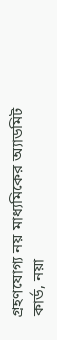গ্রহণযোগ্য নয় মাধ্যমিকের অ্যাডমিট কার্ড, নয়া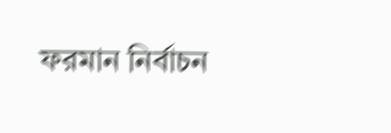ফরমান নির্বাচন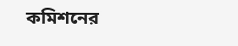কমিশনের